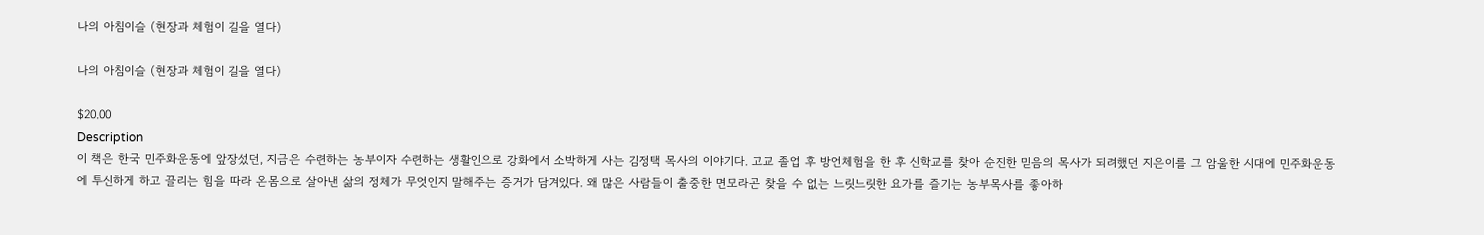나의 아침이슬 (현장과 체험이 길을 열다)

나의 아침이슬 (현장과 체험이 길을 열다)

$20.00
Description
이 책은 한국 민주화운동에 앞장섰던, 지금은 수련하는 농부이자 수련하는 생활인으로 강화에서 소박하게 사는 김정택 목사의 이야기다. 고교 졸업 후 방언체험을 한 후 신학교를 찾아 순진한 믿음의 목사가 되려했던 지은이를 그 암울한 시대에 민주화운동에 투신하게 하고 끌리는 힘을 따라 온몸으로 살아낸 삶의 정체가 무엇인지 말해주는 증거가 담겨있다. 왜 많은 사람들이 출중한 면모라곤 찾을 수 없는 느릿느릿한 요가를 즐기는 농부목사를 좋아하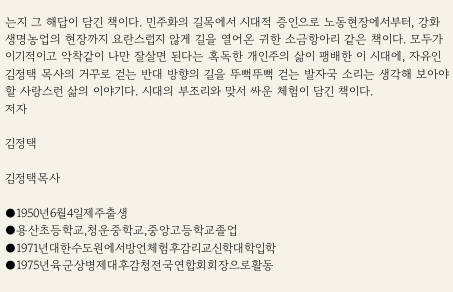는지 그 해답이 담긴 책이다. 민주화의 길목에서 시대적 증인으로 노동현장에서부터, 강화생명농업의 현장까지 요란스럽지 않게 길을 열어온 귀한 소금항아리 같은 책이다. 모두가 이기적이고 악착같이 나만 잘살면 된다는 혹독한 개인주의 삶이 팽배한 이 시대에, 자유인 김정택 목사의 거꾸로 걷는 반대 방향의 길을 뚜뻑뚜뻑 걷는 발자국 소리는 생각해 보아야 할 사랑스런 삶의 이야기다. 시대의 부조리와 맞서 싸운 체험이 담긴 책이다.
저자

김정택

김정택목사

●1950년6월4일제주출생
●용산초등학교,청운중학교,중앙고등학교졸업
●1971년대한수도원에서방언체험후감리교신학대학입학
●1975년육군상병제대후감청전국연합회회장으로활동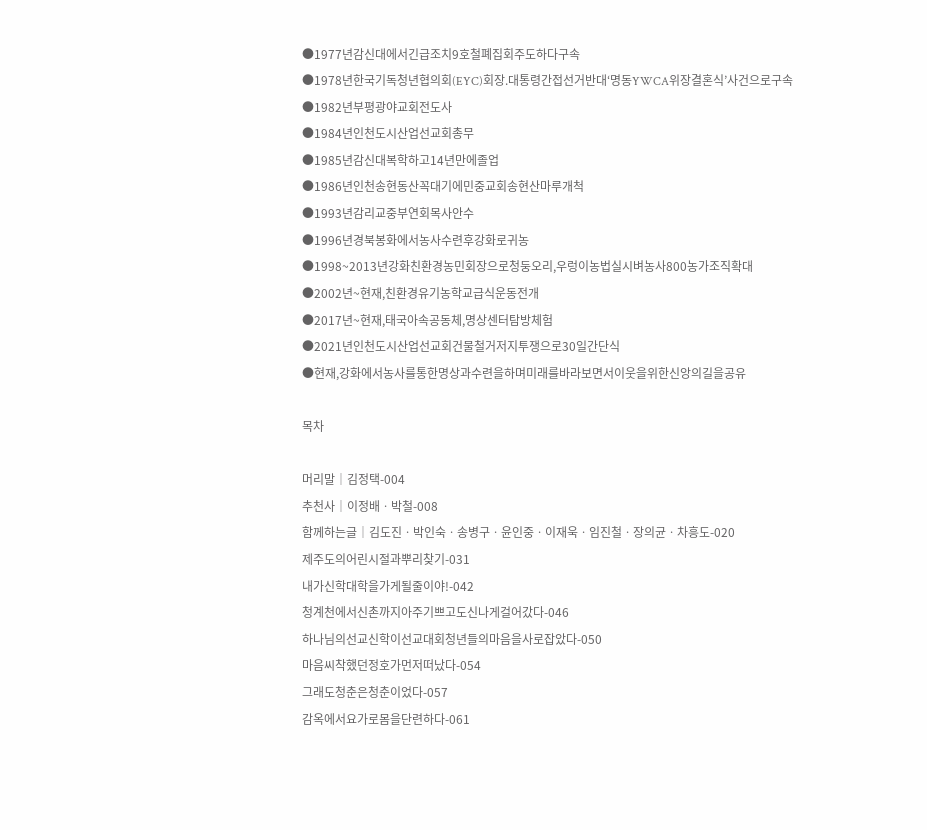●1977년감신대에서긴급조치9호철폐집회주도하다구속
●1978년한국기독청년협의회(EYC)회장.대통령간접선거반대‘명동YWCA위장결혼식’사건으로구속
●1982년부평광야교회전도사
●1984년인천도시산업선교회총무
●1985년감신대복학하고14년만에졸업
●1986년인천송현동산꼭대기에민중교회송현산마루개척
●1993년감리교중부연회목사안수
●1996년경북봉화에서농사수련후강화로귀농
●1998~2013년강화친환경농민회장으로청둥오리,우렁이농법실시벼농사800농가조직확대
●2002년~현재,친환경유기농학교급식운동전개
●2017년~현재,태국아속공동체,명상센터탐방체험
●2021년인천도시산업선교회건물철거저지투쟁으로30일간단식
●현재,강화에서농사를통한명상과수련을하며미래를바라보면서이웃을위한신앙의길을공유

목차

머리말│김정택-004
추천사│이정배ㆍ박철-008
함께하는글│김도진ㆍ박인숙ㆍ송병구ㆍ윤인중ㆍ이재욱ㆍ임진철ㆍ장의균ㆍ차흥도-020
제주도의어린시절과뿌리찾기-031
내가신학대학을가게될줄이야!-042
청계천에서신촌까지아주기쁘고도신나게걸어갔다-046
하나님의선교신학이선교대회청년들의마음을사로잡았다-050
마음씨착했던정호가먼저떠났다-054
그래도청춘은청춘이었다-057
감옥에서요가로몸을단련하다-061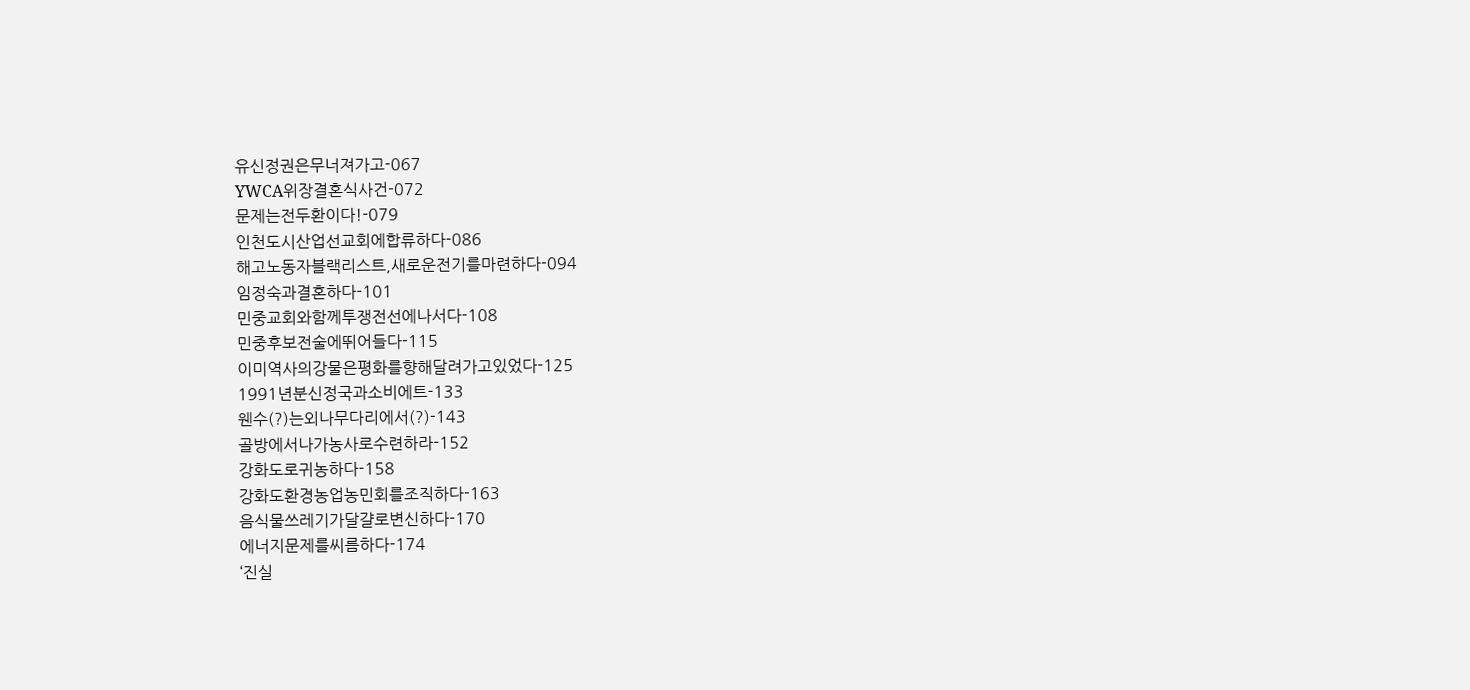유신정권은무너져가고-067
YWCA위장결혼식사건-072
문제는전두환이다!-079
인천도시산업선교회에합류하다-086
해고노동자블랙리스트,새로운전기를마련하다-094
임정숙과결혼하다-101
민중교회와함께투쟁전선에나서다-108
민중후보전술에뛰어들다-115
이미역사의강물은평화를향해달려가고있었다-125
1991년분신정국과소비에트-133
웬수(?)는외나무다리에서(?)-143
골방에서나가농사로수련하라-152
강화도로귀농하다-158
강화도환경농업농민회를조직하다-163
음식물쓰레기가달걀로변신하다-170
에너지문제를씨름하다-174
‘진실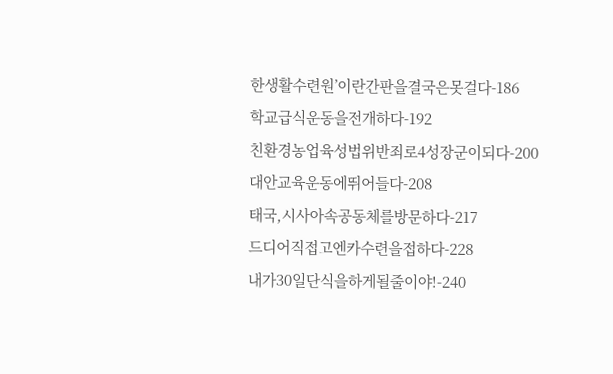한생활수련원’이란간판을결국은못걸다-186
학교급식운동을전개하다-192
친환경농업육성법위반죄로4성장군이되다-200
대안교육운동에뛰어들다-208
태국,시사아속공동체를방문하다-217
드디어직접고엔카수련을접하다-228
내가30일단식을하게될줄이야!-240